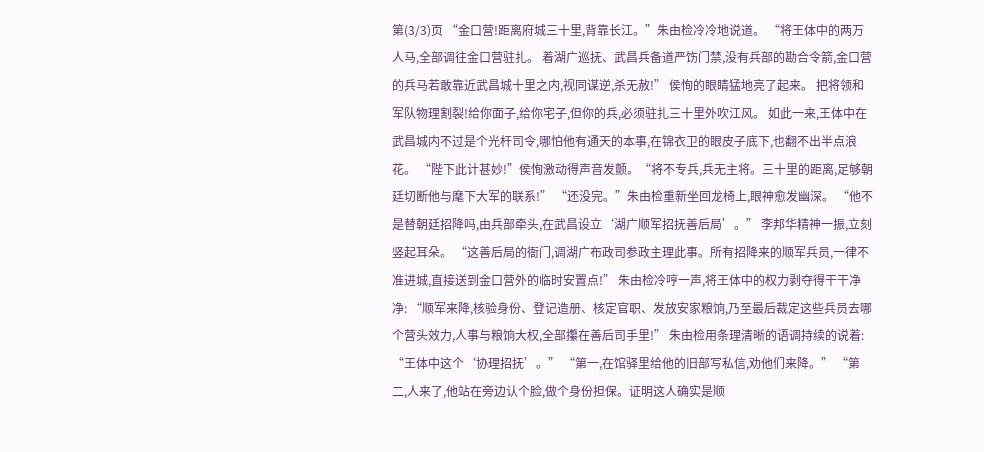第(3/3)页 “金口营!距离府城三十里,背靠长江。”朱由检冷冷地说道。 “将王体中的两万人马,全部调往金口营驻扎。 着湖广巡抚、武昌兵备道严饬门禁,没有兵部的勘合令箭,金口营的兵马若敢靠近武昌城十里之内,视同谋逆,杀无赦!” 侯恂的眼睛猛地亮了起来。 把将领和军队物理割裂!给你面子,给你宅子,但你的兵,必须驻扎三十里外吹江风。 如此一来,王体中在武昌城内不过是个光杆司令,哪怕他有通天的本事,在锦衣卫的眼皮子底下,也翻不出半点浪花。 “陛下此计甚妙!”侯恂激动得声音发颤。“将不专兵,兵无主将。三十里的距离,足够朝廷切断他与麾下大军的联系!” “还没完。”朱由检重新坐回龙椅上,眼神愈发幽深。 “他不是替朝廷招降吗,由兵部牵头,在武昌设立‘湖广顺军招抚善后局’。” 李邦华精神一振,立刻竖起耳朵。 “这善后局的衙门,调湖广布政司参政主理此事。所有招降来的顺军兵员,一律不准进城,直接送到金口营外的临时安置点!” 朱由检冷哼一声,将王体中的权力剥夺得干干净净: “顺军来降,核验身份、登记造册、核定官职、发放安家粮饷,乃至最后裁定这些兵员去哪个营头效力,人事与粮饷大权,全部攥在善后司手里!” 朱由检用条理清晰的语调持续的说着: “王体中这个‘协理招抚’。” “第一,在馆驿里给他的旧部写私信,劝他们来降。” “第二,人来了,他站在旁边认个脸,做个身份担保。证明这人确实是顺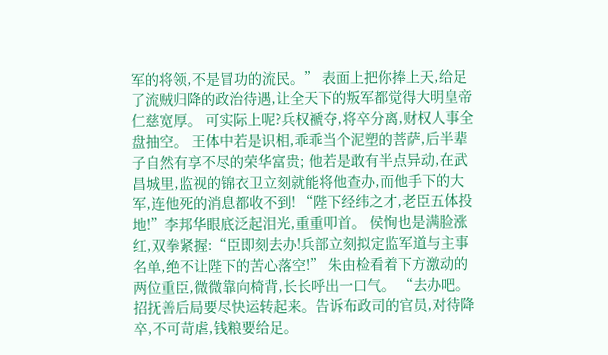军的将领,不是冒功的流民。” 表面上把你捧上天,给足了流贼归降的政治待遇,让全天下的叛军都觉得大明皇帝仁慈宽厚。 可实际上呢?兵权褫夺,将卒分离,财权人事全盘抽空。 王体中若是识相,乖乖当个泥塑的菩萨,后半辈子自然有享不尽的荣华富贵; 他若是敢有半点异动,在武昌城里,监视的锦衣卫立刻就能将他查办,而他手下的大军,连他死的消息都收不到! “陛下经纬之才,老臣五体投地!”李邦华眼底泛起泪光,重重叩首。 侯恂也是满脸涨红,双拳紧握:“臣即刻去办!兵部立刻拟定监军道与主事名单,绝不让陛下的苦心落空!” 朱由检看着下方激动的两位重臣,微微靠向椅背,长长呼出一口气。 “去办吧。招抚善后局要尽快运转起来。告诉布政司的官员,对待降卒,不可苛虐,钱粮要给足。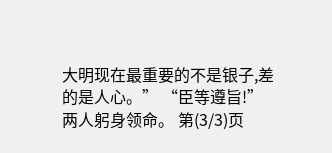大明现在最重要的不是银子,差的是人心。” “臣等遵旨!” 两人躬身领命。 第(3/3)页